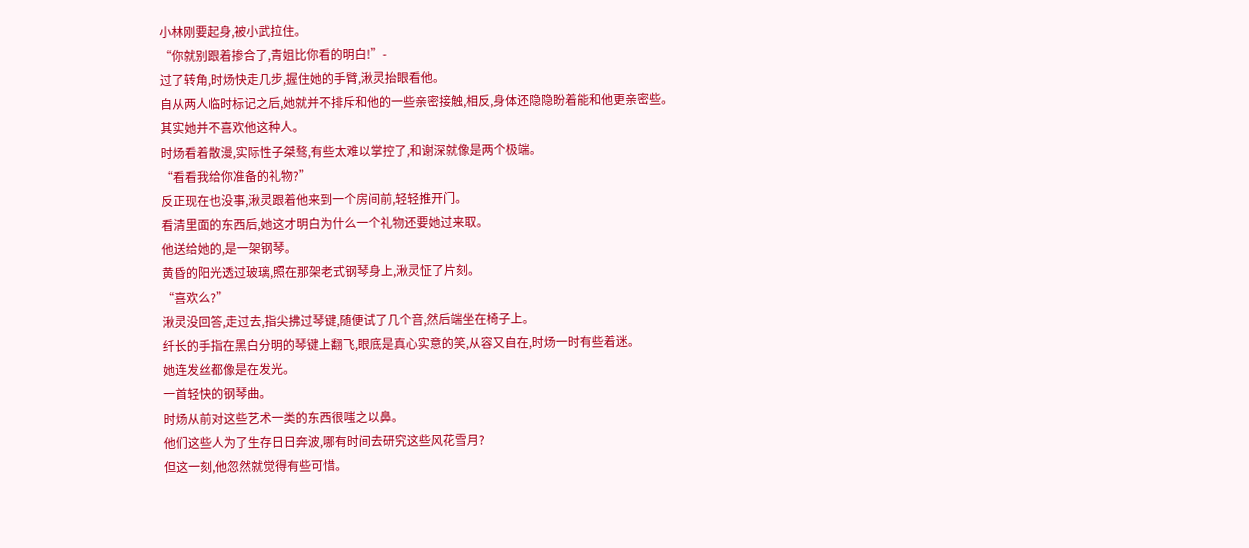小林刚要起身,被小武拉住。
“你就别跟着掺合了,青姐比你看的明白!”-
过了转角,时炀快走几步,握住她的手臂,湫灵抬眼看他。
自从两人临时标记之后,她就并不排斥和他的一些亲密接触,相反,身体还隐隐盼着能和他更亲密些。
其实她并不喜欢他这种人。
时炀看着散漫,实际性子桀骜,有些太难以掌控了,和谢深就像是两个极端。
“看看我给你准备的礼物?”
反正现在也没事,湫灵跟着他来到一个房间前,轻轻推开门。
看清里面的东西后,她这才明白为什么一个礼物还要她过来取。
他送给她的,是一架钢琴。
黄昏的阳光透过玻璃,照在那架老式钢琴身上,湫灵怔了片刻。
“喜欢么?”
湫灵没回答,走过去,指尖拂过琴键,随便试了几个音,然后端坐在椅子上。
纤长的手指在黑白分明的琴键上翻飞,眼底是真心实意的笑,从容又自在,时炀一时有些着迷。
她连发丝都像是在发光。
一首轻快的钢琴曲。
时炀从前对这些艺术一类的东西很嗤之以鼻。
他们这些人为了生存日日奔波,哪有时间去研究这些风花雪月?
但这一刻,他忽然就觉得有些可惜。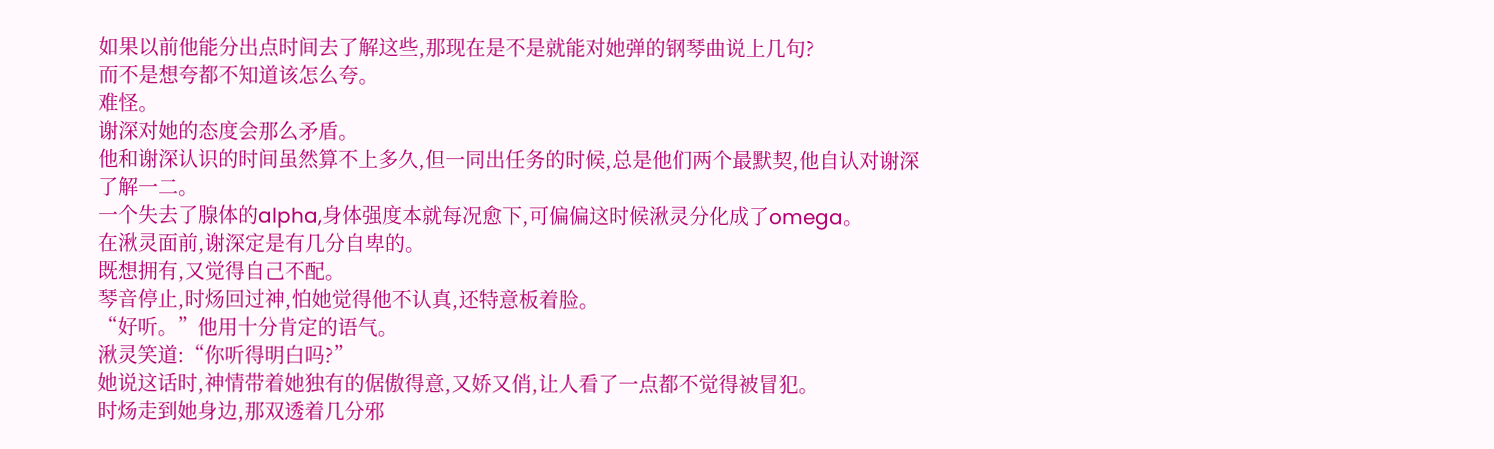如果以前他能分出点时间去了解这些,那现在是不是就能对她弹的钢琴曲说上几句?
而不是想夸都不知道该怎么夸。
难怪。
谢深对她的态度会那么矛盾。
他和谢深认识的时间虽然算不上多久,但一同出任务的时候,总是他们两个最默契,他自认对谢深了解一二。
一个失去了腺体的alpha,身体强度本就每况愈下,可偏偏这时候湫灵分化成了omega。
在湫灵面前,谢深定是有几分自卑的。
既想拥有,又觉得自己不配。
琴音停止,时炀回过神,怕她觉得他不认真,还特意板着脸。
“好听。”他用十分肯定的语气。
湫灵笑道:“你听得明白吗?”
她说这话时,神情带着她独有的倨傲得意,又娇又俏,让人看了一点都不觉得被冒犯。
时炀走到她身边,那双透着几分邪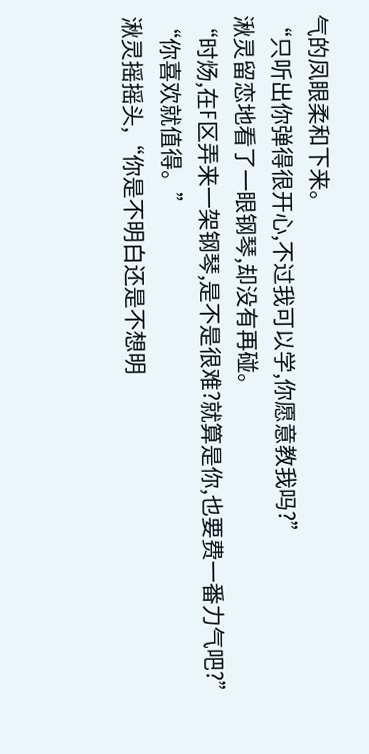气的凤眼柔和下来。
“只听出你弹得很开心,不过我可以学,你愿意教我吗?”
湫灵留恋地看了一眼钢琴,却没有再碰。
“时炀,在F区弄来一架钢琴,是不是很难?就算是你,也要费一番力气吧?”
“你喜欢就值得。”
湫灵摇摇头,“你是不明白还是不想明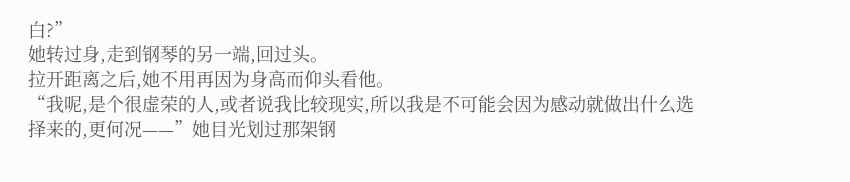白?”
她转过身,走到钢琴的另一端,回过头。
拉开距离之后,她不用再因为身高而仰头看他。
“我呢,是个很虚荣的人,或者说我比较现实,所以我是不可能会因为感动就做出什么选择来的,更何况——”她目光划过那架钢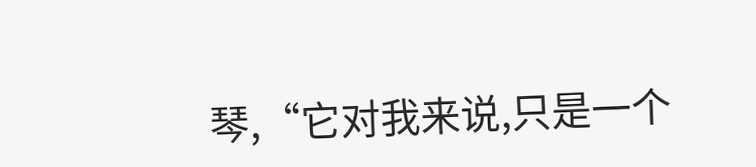琴,“它对我来说,只是一个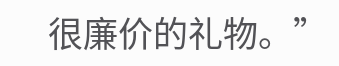很廉价的礼物。”